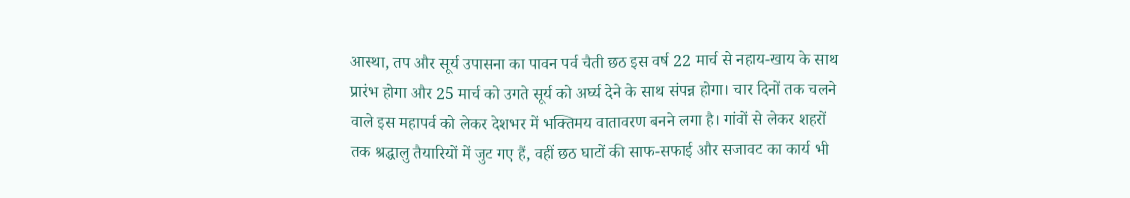आस्था, तप और सूर्य उपासना का पावन पर्व चैती छठ इस वर्ष 22 मार्च से नहाय-खाय के साथ प्रारंभ होगा और 25 मार्च को उगते सूर्य को अर्घ्य देने के साथ संपन्न होगा। चार दिनों तक चलने वाले इस महापर्व को लेकर देशभर में भक्तिमय वातावरण बनने लगा है। गांवों से लेकर शहरों तक श्रद्धालु तैयारियों में जुट गए हैं, वहीं छठ घाटों की साफ-सफाई और सजावट का कार्य भी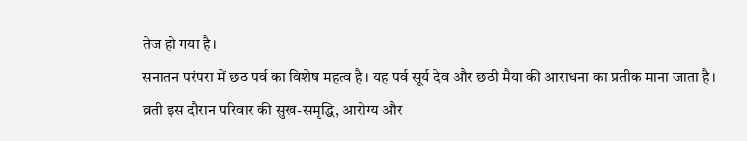तेज हो गया है।
सनातन परंपरा में छठ पर्व का विशेष महत्व है। यह पर्व सूर्य देव और छठी मैया की आराधना का प्रतीक माना जाता है। व्रती इस दौरान परिवार की सुख-समृद्धि, आरोग्य और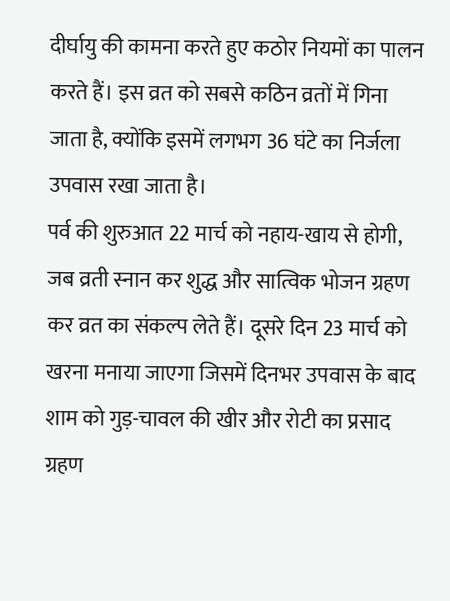दीर्घायु की कामना करते हुए कठोर नियमों का पालन करते हैं। इस व्रत को सबसे कठिन व्रतों में गिना जाता है, क्योंकि इसमें लगभग 36 घंटे का निर्जला उपवास रखा जाता है।
पर्व की शुरुआत 22 मार्च को नहाय-खाय से होगी, जब व्रती स्नान कर शुद्ध और सात्विक भोजन ग्रहण कर व्रत का संकल्प लेते हैं। दूसरे दिन 23 मार्च को खरना मनाया जाएगा जिसमें दिनभर उपवास के बाद शाम को गुड़-चावल की खीर और रोटी का प्रसाद ग्रहण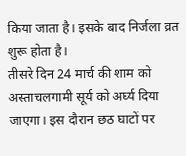किया जाता है। इसके बाद निर्जला व्रत शुरू होता है।
तीसरे दिन 24 मार्च की शाम को अस्ताचलगामी सूर्य को अर्घ्य दिया जाएगा। इस दौरान छठ घाटों पर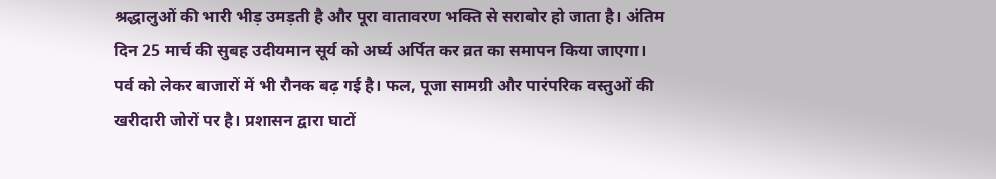श्रद्धालुओं की भारी भीड़ उमड़ती है और पूरा वातावरण भक्ति से सराबोर हो जाता है। अंतिम दिन 25 मार्च की सुबह उदीयमान सूर्य को अर्घ्य अर्पित कर व्रत का समापन किया जाएगा।
पर्व को लेकर बाजारों में भी रौनक बढ़ गई है। फल, पूजा सामग्री और पारंपरिक वस्तुओं की खरीदारी जोरों पर है। प्रशासन द्वारा घाटों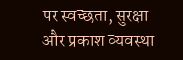पर स्वच्छता, सुरक्षा और प्रकाश व्यवस्था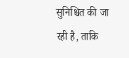सुनिश्चित की जा रही है, ताकि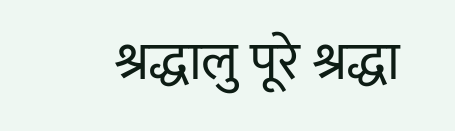श्रद्धालु पूरे श्रद्धा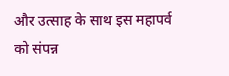और उत्साह के साथ इस महापर्व को संपन्न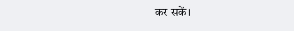कर सकें।